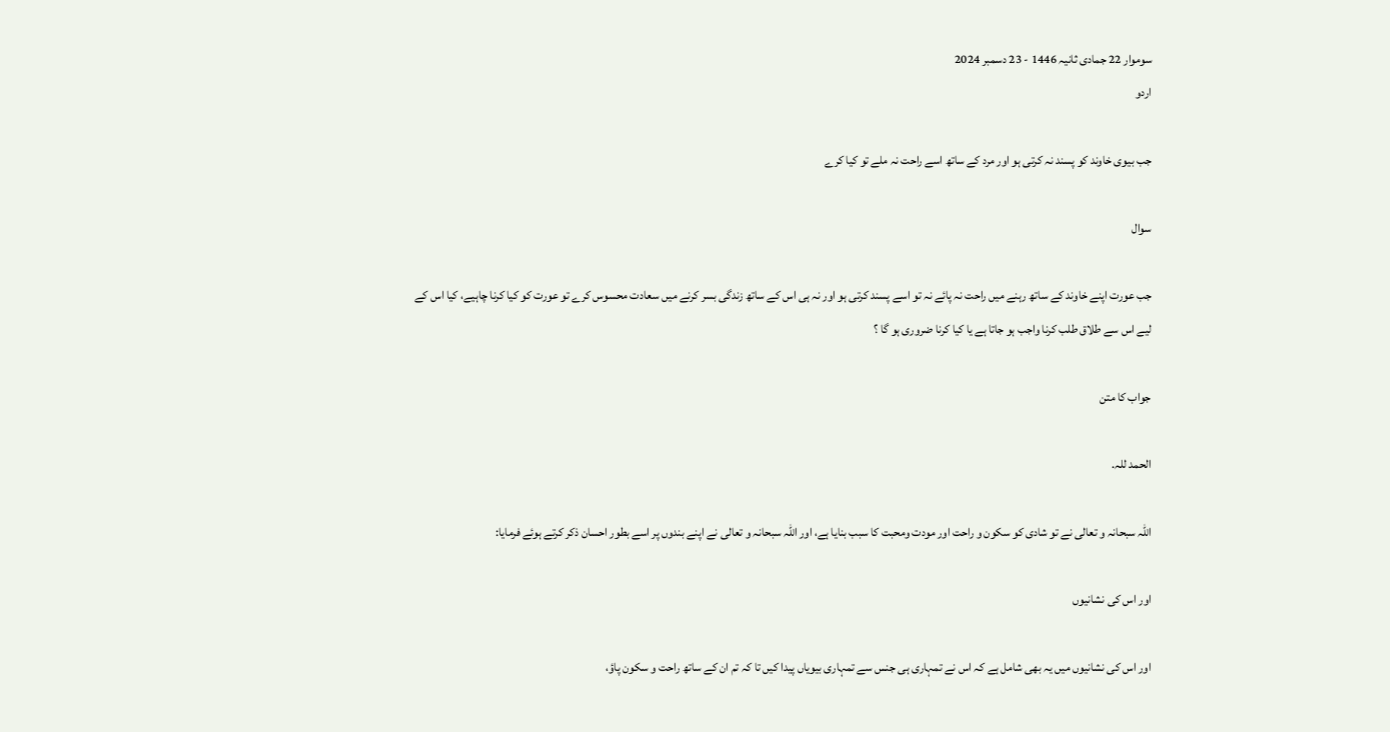سوموار 22 جمادی ثانیہ 1446 - 23 دسمبر 2024
اردو

جب بيوى خاوند كو پسند نہ كرتى ہو اور مرد كے ساتھ اسے راحت نہ ملے تو كيا كرے

سوال

جب عورت اپنے خاوند كے ساتھ رہنے ميں راحت نہ پائے نہ تو اسے پسند كرتى ہو اور نہ ہى اس كے ساتھ زندگى بسر كرنے ميں سعادت محسوس كرے تو عورت كو كيا كرنا چاہيے، كيا اس كے ليے اس سے طلاق طلب كرنا واجب ہو جاتا ہے يا كيا كرنا ضرورى ہو گا ؟

جواب کا متن

الحمد للہ.

اللہ سبحانہ و تعالى نے تو شادى كو سكون و راحت اور مودت ومحبت كا سبب بنايا ہے، اور اللہ سبحانہ و تعالى نے اپنے بندوں پر اسے بطور احسان ذكر كرتے ہوئے فرمايا:

اور اس كى نشانيوں

اور اس كى نشانيوں ميں يہ بھى شامل ہے كہ اس نے تمہارى ہى جنس سے تمہارى بيوياں پيدا كيں تا كہ تم ان كے ساتھ راحت و سكون پاؤ،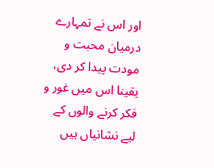اور اس نے تمہارے درميان محبت و مودت پيدا كر دى، يقينا اس ميں غور و فكر كرنے والوں كے ليے نشانياں ہيں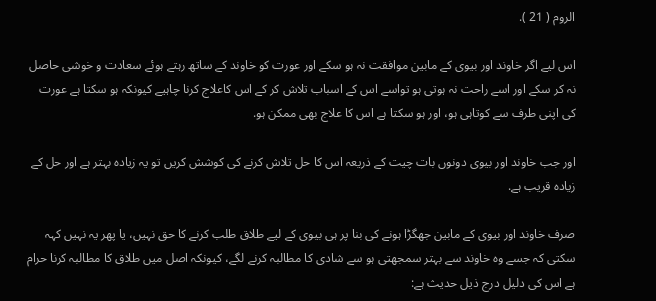الروم ( 21 ).

اس ليے اگر خاوند اور بيوى كے مابين موافقت نہ ہو سكے اور عورت كو خاوند كے ساتھ رہتے ہوئے سعادت و خوشى حاصل نہ كر سكے اور اسے راحت نہ ہوتى ہو تواسے اس كے اسباب تلاش كر كے اس كاعلاج كرنا چاہيے كيونكہ ہو سكتا ہے عورت كى اپنى طرف سے كوتاہى ہو، اور ہو سكتا ہے اس كا علاج بھى ممكن ہو.

اور جب خاوند اور بيوى دونوں بات چيت كے ذريعہ اس كا حل تلاش كرنے كى كوشش كريں تو يہ زيادہ بہتر ہے اور حل كے زيادہ قريب ہے.

صرف خاوند اور بيوى كے مابين جھگڑا ہونے كى بنا پر ہى بيوى كے ليے طلاق طلب كرنے كا حق نہيں، يا پھر يہ نہيں كہہ سكتى كہ جسے وہ خاوند سے بہتر سمجھتى ہو سے شادى كا مطالبہ كرنے لگے، كيونكہ اصل ميں طلاق كا مطالبہ كرنا حرام ہے اس كى دليل درج ذيل حديث ہے: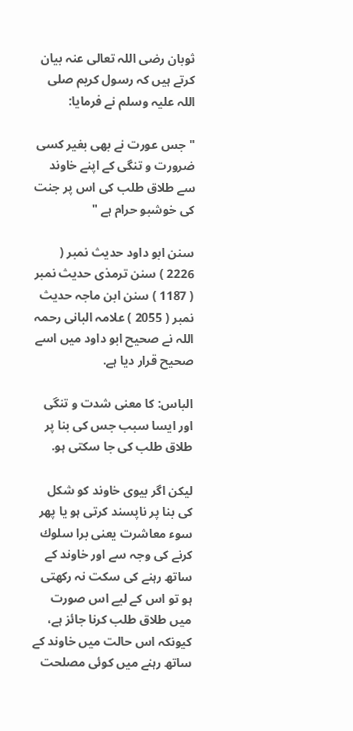ثوبان رضى اللہ تعالى عنہ بيان كرتے ہيں كہ رسول كريم صلى اللہ عليہ وسلم نے فرمايا:

" جس عورت نے بھى بغير كسى ضرورت و تنگى كے اپنے خاوند سے طلاق طلب كى اس پر جنت كى خوشبو حرام ہے "

سنن ابو داود حديث نمبر ( 2226 ) سنن ترمذى حديث نمبر ( 1187 ) سنن ابن ماجہ حديث نمبر ( 2055 ) علامہ البانى رحمہ اللہ نے صحيح ابو داود ميں اسے صحيح قرار ديا ہے.

الباس: كا معنى شدت و تنگى اور ايسا سبب جس كى بنا پر طلاق طلب كى جا سكتى ہو.

ليكن اگر بيوى خاوند كو شكل كى بنا پر ناپسند كرتى ہو يا پھر سوء معاشرت يعنى برا سلوك كرنے كى وجہ سے اور خاوند كے ساتھ رہنے كى سكت نہ ركھتى ہو تو اس كے ليے اس صورت ميں طلاق طلب كرنا جائز ہے، كيونكہ اس حالت ميں خاوند كے ساتھ رہنے ميں كوئى مصلحت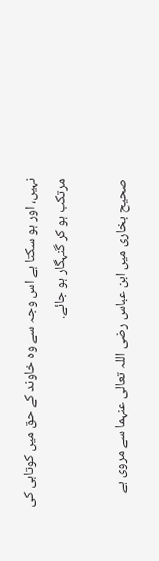نہيں، اور ہو سكتا ہے اس وجہ سے وہ خاوند كے حق ميں كوتاہى كى مرتكب ہو كر گنہگار ہو جائے.

صحيح بخارى ميں ابن عباس رضى اللہ تعالى عنہما سے مروى ہے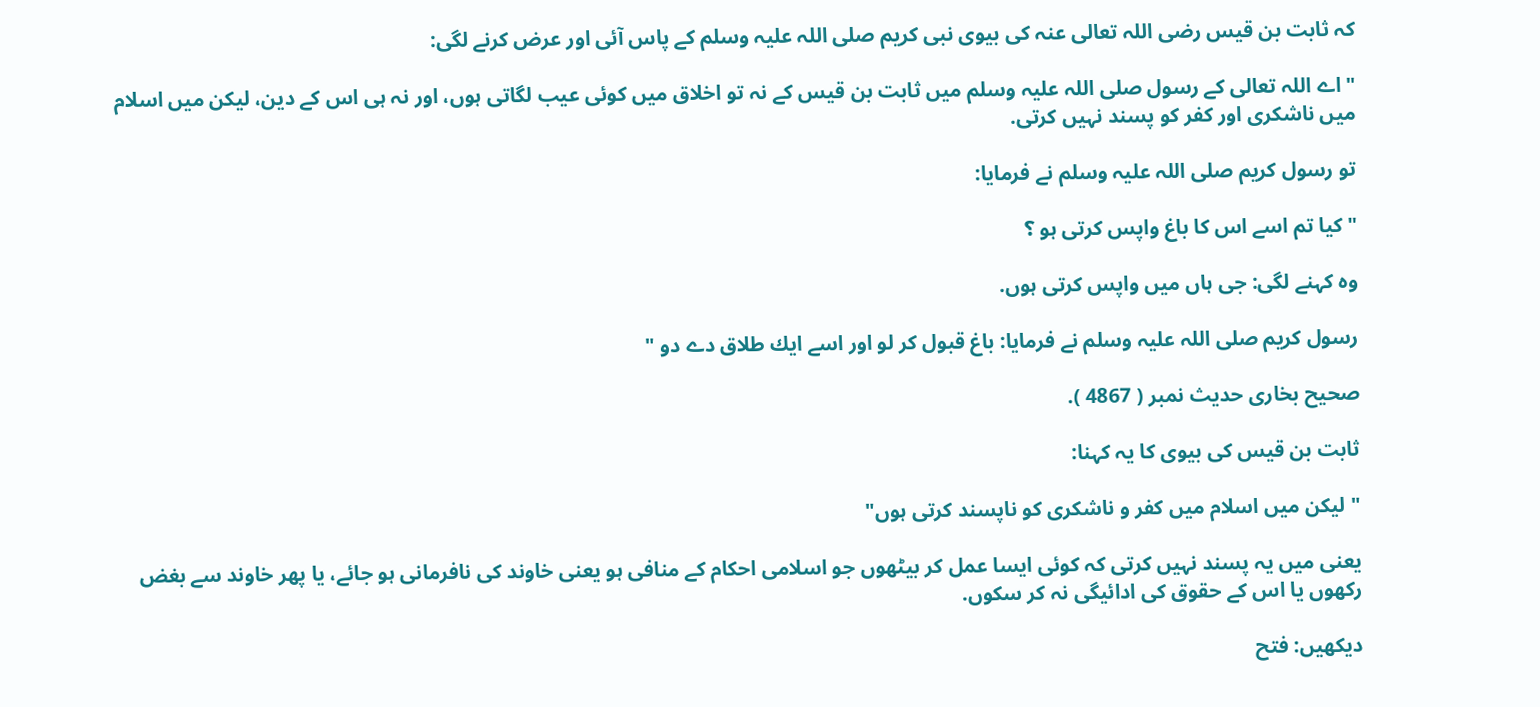كہ ثابت بن قيس رضى اللہ تعالى عنہ كى بيوى نبى كريم صلى اللہ عليہ وسلم كے پاس آئى اور عرض كرنے لگى:

" اے اللہ تعالى كے رسول صلى اللہ عليہ وسلم ميں ثابت بن قيس كے نہ تو اخلاق ميں كوئى عيب لگاتى ہوں، اور نہ ہى اس كے دين، ليكن ميں اسلام ميں ناشكرى اور كفر كو پسند نہيں كرتى.

تو رسول كريم صلى اللہ عليہ وسلم نے فرمايا:

" كيا تم اسے اس كا باغ واپس كرتى ہو ؟

وہ كہنے لگى: جى ہاں ميں واپس كرتى ہوں.

رسول كريم صلى اللہ عليہ وسلم نے فرمايا: باغ قبول كر لو اور اسے ايك طلاق دے دو "

صحيح بخارى حديث نمبر ( 4867 ).

ثابت بن قيس كى بيوى كا يہ كہنا:

" ليكن ميں اسلام ميں كفر و ناشكرى كو ناپسند كرتى ہوں"

يعنى ميں يہ پسند نہيں كرتى كہ كوئى ايسا عمل كر بيٹھوں جو اسلامى احكام كے منافى ہو يعنى خاوند كى نافرمانى ہو جائے، يا پھر خاوند سے بغض ركھوں يا اس كے حقوق كى ادائيگى نہ كر سكوں.

ديكھيں: فتح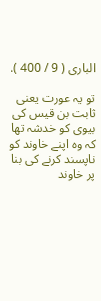البارى ( 9 / 400 ).

تو يہ عورت يعنى ثابت بن قيس كى بيوى كو خدشہ تھا كہ وہ اپنے خاوند كو ناپسند كرنے كى بنا پر خاوند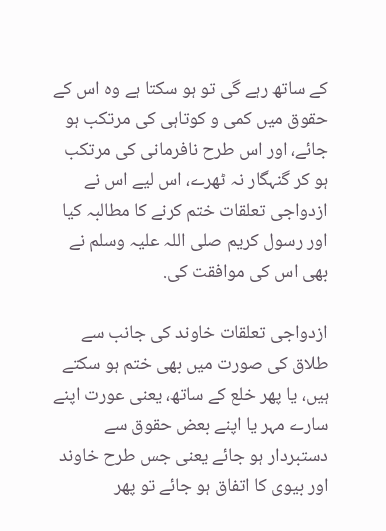كے ساتھ رہے گى تو ہو سكتا ہے وہ اس كے حقوق ميں كمى و كوتاہى كى مرتكب ہو جائے، اور اس طرح نافرمانى كى مرتكب ہو كر گنہگار نہ ٹھرے، اس ليے اس نے ازدواجى تعلقات ختم كرنے كا مطالبہ كيا اور رسول كريم صلى اللہ عليہ وسلم نے بھى اس كى موافقت كى.

ازدواجى تعلقات خاوند كى جانب سے طلاق كى صورت ميں بھى ختم ہو سكتے ہيں، يا پھر خلع كے ساتھ، يعنى عورت اپنے سارے مہر يا اپنے بعض حقوق سے دستبردار ہو جائے يعنى جس طرح خاوند اور بيوى كا اتفاق ہو جائے تو پھر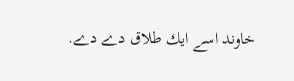خاوند اسے ايك طلاق دے دے.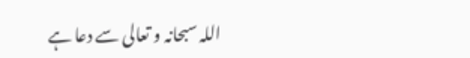اللہ سبحانہ و تعالى سے دعا ہے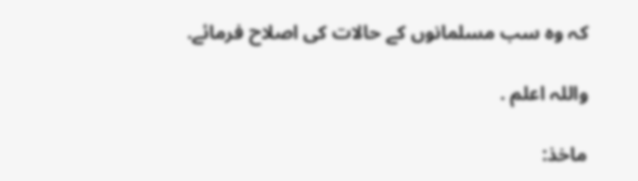كہ وہ سب مسلمانوں كے حالات كى اصلاح فرمائے.

واللہ اعلم .

ماخذ: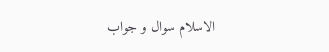الاسلام سوال و جواب